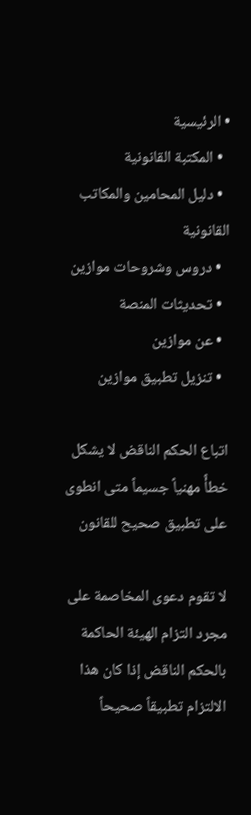• الرئيسية
  • المكتبة القانونية
  • دليل المحامين والمكاتب القانونية
  • دروس وشروحات موازين
  • تحديثات المنصة
  • عن موازين
  • تنزيل تطبيق موازين

اتباع الحكم الناقض لا يشكل خطأً مهنياً جسيماً متى انطوى على تطبيق صحيح للقانون

لا تقوم دعوى المخاصمة على مجرد التزام الهيئة الحاكمة بالحكم الناقض إذا كان هذا الالتزام تطبيقاً صحيحاً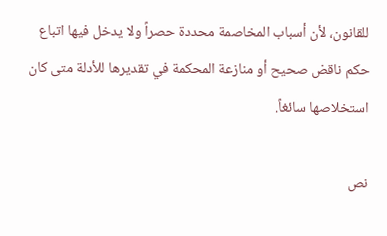للقانون، لأن أسباب المخاصمة محددة حصراً ولا يدخل فيها اتباع حكم ناقض صحيح أو منازعة المحكمة في تقديرها للأدلة متى كان استخلاصها سائغاً.

نص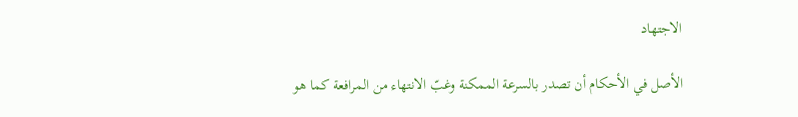الاجتهاد

الأصل في الأحكام أن تصدر بالسرعة الممكنة وغبّ الانتهاء من المرافعة كما هو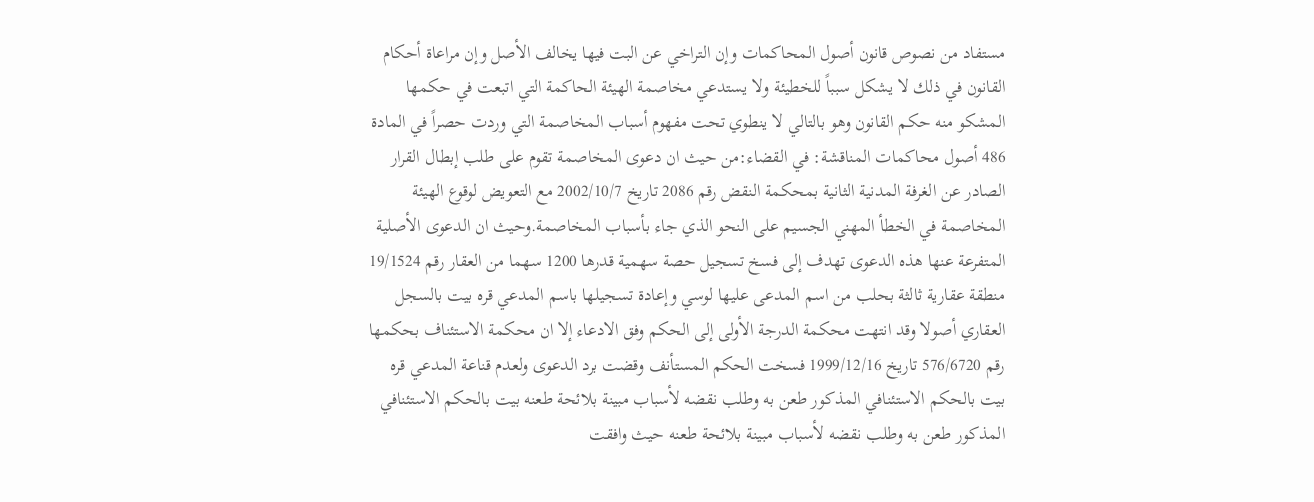مستفاد من نصوص قانون أصول المحاكمات وإن التراخي عن البت فيها يخالف الأصل وإن مراعاة أحكام القانون في ذلك لا يشكل سبباً للخطيئة ولا يستدعي مخاصمة الهيئة الحاكمة التي اتبعت في حكمها المشكو منه حكم القانون وهو بالتالي لا ينطوي تحت مفهوم أسباب المخاصمة التي وردت حصراً في المادة 486 أصول محاكمات المناقشة: في القضاء:من حيث ان دعوى المخاصمة تقوم على طلب إبطال القرار الصادر عن الغرفة المدنية الثانية بمحكمة النقض رقم 2086 تاريخ 2002/10/7 مع التعويض لوقوع الهيئة المخاصمة في الخطأ المهني الجسيم على النحو الذي جاء بأسباب المخاصمة.وحيث ان الدعوى الأصلية المتفرعة عنها هذه الدعوى تهدف إلى فسخ تسجيل حصة سهمية قدرها 1200 سهما من العقار رقم 19/1524 منطقة عقارية ثالثة بحلب من اسم المدعى عليها لوسي وإعادة تسجيلها باسم المدعي قره بيت بالسجل العقاري أصولا وقد انتهت محكمة الدرجة الأولى إلى الحكم وفق الادعاء إلا ان محكمة الاستئناف بحكمها رقم 576/6720 تاريخ 1999/12/16 فسخت الحكم المستأنف وقضت برد الدعوى ولعدم قناعة المدعي قره بيت بالحكم الاستئنافي المذكور طعن به وطلب نقضه لأسباب مبينة بلائحة طعنه بيت بالحكم الاستئنافي المذكور طعن به وطلب نقضه لأسباب مبينة بلائحة طعنه حيث وافقت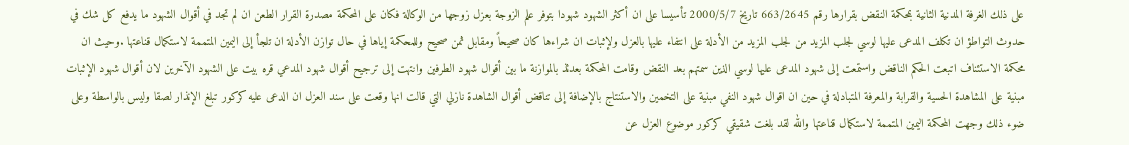على ذلك الغرفة المدنية الثانية بمحكمة النقض بقرارها رقم 663/2645 تاريخ 2000/5/7 تأسيسا على ان أكثر الشهود شهودا بتوفر علم الزوجة بعزل زوجها من الوكالة فكان على المحكمة مصدرة القرار الطعن ان لم تجد في أقوال الشهود ما يدفع كل شك في حدوث التواطؤ ان تكلف المدعى عليها لوسي لجلب المزيد من لجلب المزيد من الأدلة على انتفاء عليها بالعزل ولإثبات ان شراءها كان صحيحاً ومقابل ثمن صحيح وللمحكمة إياها في حال توازن الأدلة ان تلجأ إلى اليمين المتممة لاستكمال قناعتها .وحيث ان محكمة الاستئناف اتبعت الحكم الناقض واستمعت إلى شهود المدعى عليها لوسي الذين سمتهم بعد النقض وقامت المحكمة بعدئذ بالموازنة ما بين أقوال شهود الطرفين وانتهت إلى ترجيح أقوال شهود المدعي قره بيت على الشهود الآخرين لان أقوال شهود الإثبات مبنية على المشاهدة الحسية والقرابة والمعرفة المتبادلة في حين ان اقوال شهود النفي مبنية على التخمين والاستنتاج بالإضافة إلى تناقض أقوال الشاهدة نازلي التي قالت انها وقعت على سند العزل ان الدعى عليه كركور تبلغ الإنذار لصقا وليس بالواسطة وعلى ضوء ذلك وجهت المحكمة اليمين المتممة لاستكمال قناعتها والله لقد بلغت شقيقي كركور موضوع العزل عن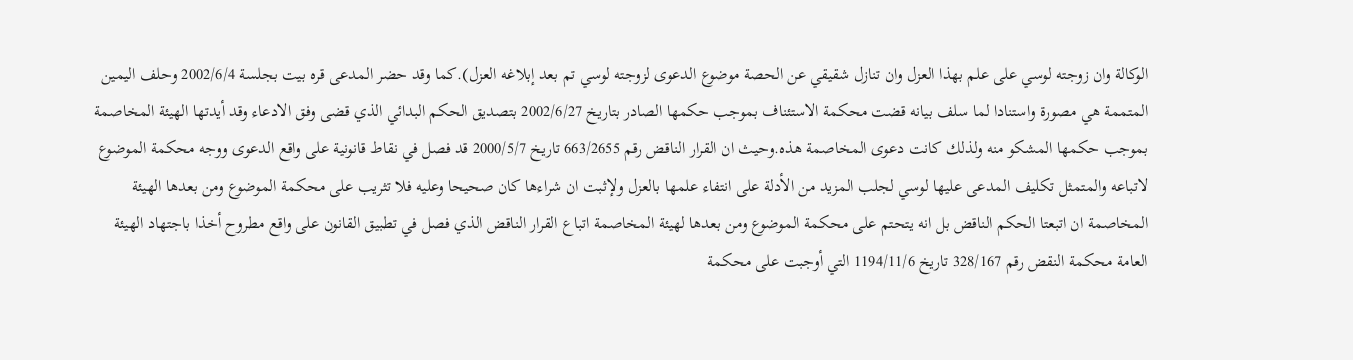الوكالة وان زوجته لوسي على علم بهذا العزل وان تنازل شقيقي عن الحصة موضوع الدعوى لزوجته لوسي تم بعد إبلاغه العزل).كما وقد حضر المدعى قره بيت بجلسة 2002/6/4 وحلف اليمين المتممة هي مصورة واستنادا لما سلف بيانه قضت محكمة الاستئناف بموجب حكمها الصادر بتاريخ 2002/6/27 بتصديق الحكم البدائي الذي قضى وفق الادعاء وقد أيدتها الهيئة المخاصمة بموجب حكمها المشكو منه ولذلك كانت دعوى المخاصمة هذه.وحيث ان القرار الناقض رقم 663/2655 تاريخ 2000/5/7 قد فصل في نقاط قانونية على واقع الدعوى ووجه محكمة الموضوع لاتباعه والمتمثل تكليف المدعى عليها لوسي لجلب المزيد من الأدلة على انتفاء علمها بالعزل ولإثبت ان شراءها كان صحيحا وعليه فلا تثريب على محكمة الموضوع ومن بعدها الهيئة المخاصمة ان اتبعتا الحكم الناقض بل انه يتحتم على محكمة الموضوع ومن بعدها لهيئة المخاصمة اتباع القرار الناقض الذي فصل في تطبيق القانون على واقع مطروح أخذا باجتهاد الهيئة العامة محكمة النقض رقم 328/167 تاريخ 1194/11/6 التي أوجبت على محكمة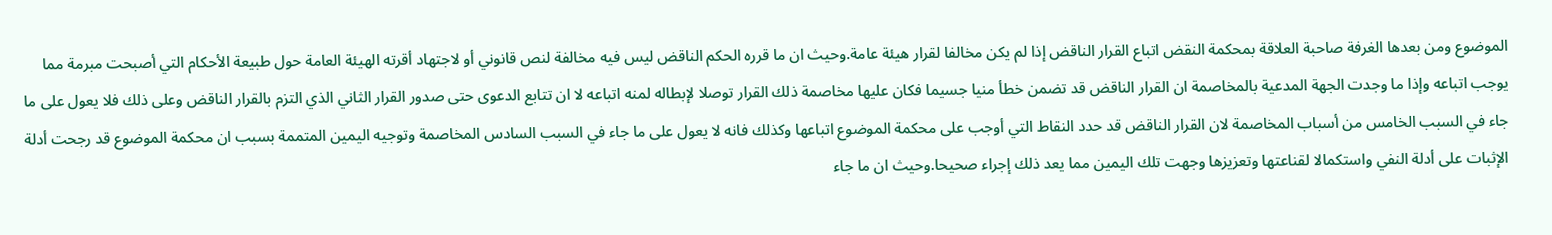الموضوع ومن بعدها الغرفة صاحبة العلاقة بمحكمة النقض اتباع القرار الناقض إذا لم يكن مخالفا لقرار هيئة عامة.وحيث ان ما قرره الحكم الناقض ليس فيه مخالفة لنص قانوني أو لاجتهاد أقرته الهيئة العامة حول طبيعة الأحكام التي أصبحت مبرمة مما يوجب اتباعه وإذا ما وجدت الجهة المدعية بالمخاصمة ان القرار الناقض قد تضمن خطأ منيا جسيما فكان عليها مخاصمة ذلك القرار توصلا لإبطاله لمنه اتباعه لا ان تتابع الدعوى حتى صدور القرار الثاني الذي التزم بالقرار الناقض وعلى ذلك فلا يعول على ما جاء في السبب الخامس من أسباب المخاصمة لان القرار الناقض قد حدد النقاط التي أوجب على محكمة الموضوع اتباعها وكذلك فانه لا يعول على ما جاء في السبب السادس المخاصمة وتوجيه اليمين المتممة بسبب ان محكمة الموضوع قد رجحت أدلة الإثبات على أدلة النفي واستكمالا لقناعتها وتعزيزها وجهت تلك اليمين مما يعد ذلك إجراء صحيحا.وحيث ان ما جاء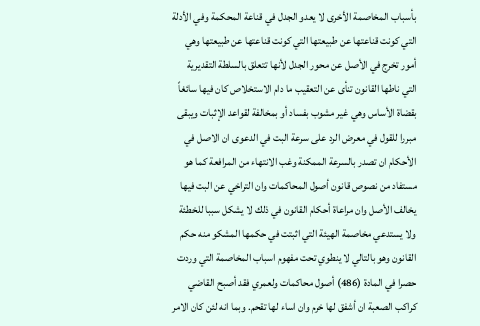بأسباب المخاصمة الأخرى لا يعدو الجدل في قناعة المحكمة وفي الأدلة التي كونت قناعتها عن طبيعتها التي كونت قناعتها عن طبيعتها وهي أمور تخرج في الأصل عن محور الجدل لأنها تتعلق بالسلطة التقديرية التي ناطها القانون تنأى عن التعقيب ما دام الاستخلاص كان فيها سائغاً بقضاة الأساس وهي غير مشوب بفساد أو بمخالفة لقواعد الإثبات ويبقى مبررا للقول في معرض الرد على سرعة البت في الدعوى ان الاصل في الأحكام ان تصدر بالسرعة الممكنة وغب الانتهاء من المرافعة كما هو مستفاد من نصوص قانون أصول المحاكمات وان التراخي عن البت فيها يخالف الأصل وان مراعاة أحكام القانون في ذلك لا يشكل سببا للخطئة ولا يستدعي مخاصمة الهيئة التي اثبتت في حكمها المشكو منه حكم القانون وهو بالتالي لا ينطوي تحت مفهوم اسباب المخاصمة التي وردت حصرا في المادة (486) أصول محاكمات ولعمري فقد أصبح القاضي كراكب الصعبة ان أشفق لها خرم وان اساء لها تقحم. وبما انه لئن كان الامر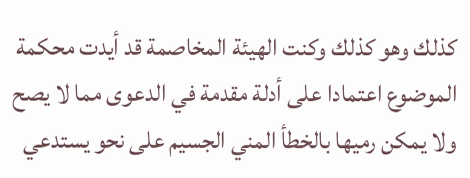كذلك وهو كذلك وكنت الهيئة المخاصمة قد أيدت محكمة الموضوع اعتمادا على أدلة مقدمة في الدعوى مما لا يصح ولا يمكن رميها بالخطأ المني الجسيم على نحو يستدعي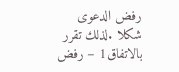رفض الدعوى شكلا .لذلك تقرر بالاتفاق1 – رفض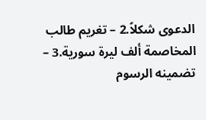الدعوى شكلاً.2 – تغريم طالب المخاصمة ألف ليرة سورية.3 – تضمينه الرسوم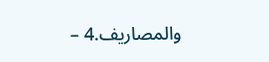والمصاريف.4 –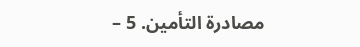مصادرة التأمين. 5 –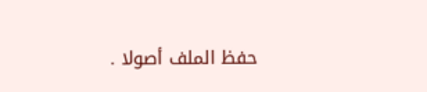حفظ الملف أصولا .